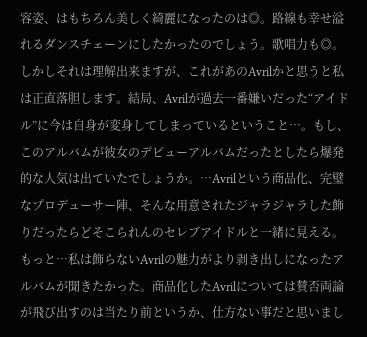容姿、はもちろん美しく綺麗になったのは◎。路線も幸せ溢れるダンスチェーンにしたかったのでしょう。歌唱力も◎。しかしそれは理解出来ますが、これがあのAvrilかと思うと私は正直落胆します。結局、Avrilが過去一番嫌いだった“アイドル”に今は自身が変身してしまっているということ…。もし、このアルバムが彼女のデビューアルバムだったとしたら爆発的な人気は出ていたでしょうか。…Avrilという商品化、完璧なプロデューサー陣、そんな用意されたジャラジャラした飾りだったらどそこられんのセレブアイドルと一緒に見える。もっと…私は飾らないAvrilの魅力がより剥き出しになったアルバムが聞きたかった。商品化したAvrilについては賛否両論が飛び出すのは当たり前というか、仕方ない事だと思いまし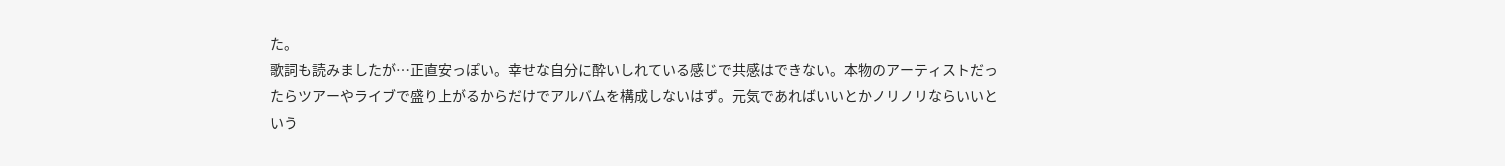た。
歌詞も読みましたが…正直安っぽい。幸せな自分に酔いしれている感じで共感はできない。本物のアーティストだったらツアーやライブで盛り上がるからだけでアルバムを構成しないはず。元気であればいいとかノリノリならいいという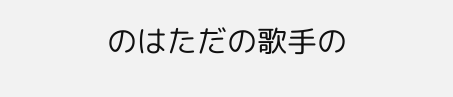のはただの歌手の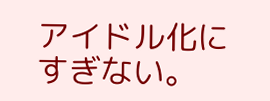アイドル化にすぎない。